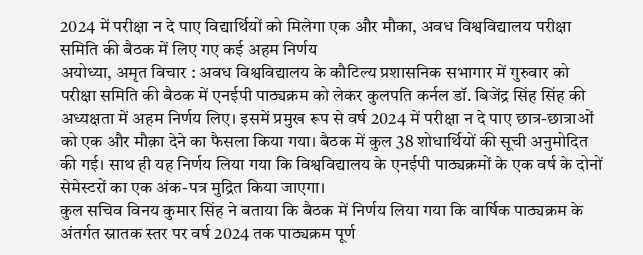2024 में परीक्षा न दे पाए विद्यार्थियों को मिलेगा एक और मौका, अवध विश्वविद्यालय परीक्षा समिति की बैठक में लिए गए कई अहम निर्णय
अयोध्या, अमृत विचार : अवध विश्वविद्यालय के कौटिल्य प्रशासनिक सभागार में गुरुवार को परीक्षा समिति की बैठक में एनईपी पाठ्यक्रम को लेकर कुलपति कर्नल डॉ. बिजेंद्र सिंह सिंह की अध्यक्षता में अहम निर्णय लिए। इसमें प्रमुख रूप से वर्ष 2024 में परीक्षा न दे पाए छात्र-छात्राओं को एक और मौक़ा देने का फैसला किया गया। बैठक में कुल 38 शोधार्थियों की सूची अनुमोदित की गई। साथ ही यह निर्णय लिया गया कि विश्वविद्यालय के एनईपी पाठ्यक्रमों के एक वर्ष के दोनों सेमेस्टरों का एक अंक-पत्र मुद्रित किया जाएगा।
कुल सचिव विनय कुमार सिंह ने बताया कि बैठक में निर्णय लिया गया कि वार्षिक पाठ्यक्रम के अंतर्गत स्नातक स्तर पर वर्ष 2024 तक पाठ्यक्रम पूर्ण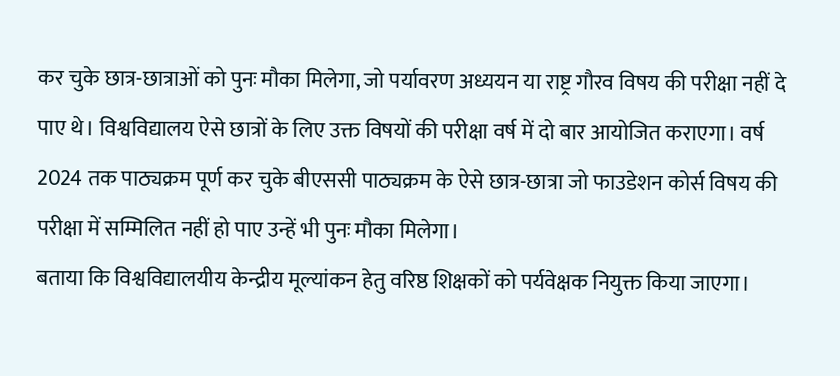कर चुके छात्र-छात्राओं को पुनः मौका मिलेगा, जो पर्यावरण अध्ययन या राष्ट्र गौरव विषय की परीक्षा नहीं दे पाए थे। विश्वविद्यालय ऐसे छात्रों के लिए उक्त विषयों की परीक्षा वर्ष में दो बार आयोजित कराएगा। वर्ष 2024 तक पाठ्यक्रम पूर्ण कर चुके बीएससी पाठ्यक्रम के ऐसे छात्र-छात्रा जो फाउडेशन कोर्स विषय की परीक्षा में सम्मिलित नहीं हो पाए उन्हें भी पुनः मौका मिलेगा।
बताया कि विश्वविद्यालयीय केन्द्रीय मूल्यांकन हेतु वरिष्ठ शिक्षकों को पर्यवेक्षक नियुक्त किया जाएगा।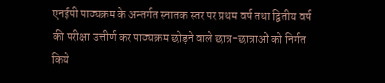एनईपी पाठ्यक्रम के अन्तर्गत स्नातक स्तर पर प्रथम वर्ष तथा द्वितीय वर्ष की परीक्षा उत्तीर्ण कर पाठ्यक्रम छोड़ने वाले छात्र-छात्राओं को निर्गत किये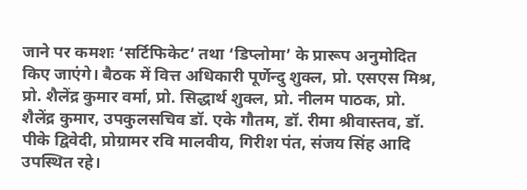जाने पर कमशः ‘सर्टिफिकेट’ तथा ‘डिप्लोमा’ के प्रारूप अनुमोदित किए जाएंगे। बैठक में वित्त अधिकारी पूर्णेन्दु शुक्ल, प्रो. एसएस मिश्र, प्रो. शैलेंद्र कुमार वर्मा, प्रो. सिद्धार्थ शुक्ल, प्रो. नीलम पाठक, प्रो. शैलेंद्र कुमार, उपकुलसचिव डॉ. एके गौतम, डॉ. रीमा श्रीवास्तव, डॉ. पीके द्विवेदी, प्रोग्रामर रवि मालवीय, गिरीश पंत, संजय सिंह आदि उपस्थित रहे।